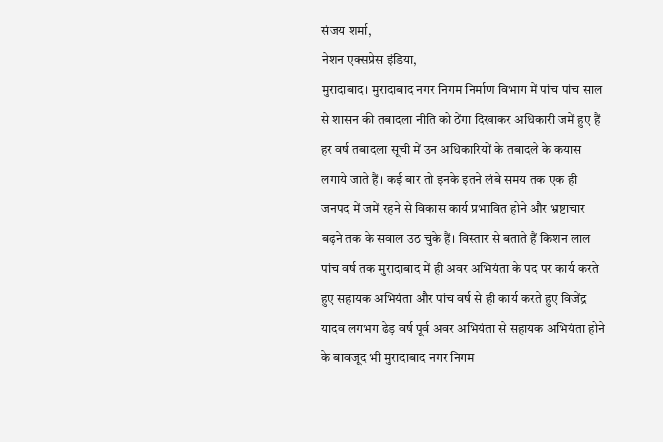संजय शर्मा,
नेशन एक्सप्रेस इंडिया,
मुरादाबाद। मुरादाबाद नगर निगम निर्माण विभाग में पांच पांच साल से शासन की तबादला नीति को ठेंगा दिखाकर अधिकारी जमें हुए हैं हर वर्ष तबादला सूची में उन अधिकारियों के तबादले के कयास लगाये जाते हैं। कई बार तो इनके इतने लंबे समय तक एक ही जनपद में जमें रहने से विकास कार्य प्रभावित होने और भ्रष्टाचार बढ़ने तक के सवाल उठ चुके हैं। विस्तार से बताते हैं किशन लाल पांच वर्ष तक मुरादाबाद में ही अवर अभियंता के पद पर कार्य करते हुए सहायक अभियंता और पांच वर्ष से ही कार्य करते हुए विजेंद्र यादव लगभग ढेड़ वर्ष पूर्व अवर अभियंता से सहायक अभियंता होने के बावजूद भी मुरादाबाद नगर निगम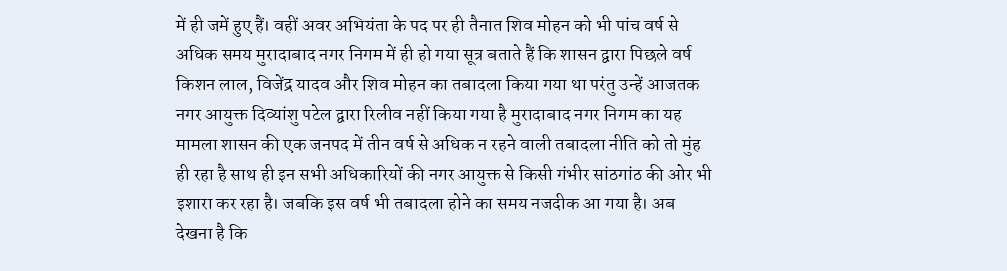में ही जमें हुए हैं। वहीं अवर अभियंता के पद पर ही तैनात शिव मोहन को भी पांच वर्ष से अधिक समय मुरादाबाद नगर निगम में ही हो गया सूत्र बताते हैं कि शासन द्वारा पिछले वर्ष किशन लाल, विजेंद्र यादव और शिव मोहन का तबादला किया गया था परंतु उन्हें आजतक नगर आयुक्त दिव्यांशु पटेल द्वारा रिलीव नहीं किया गया है मुरादाबाद नगर निगम का यह मामला शासन की एक जनपद में तीन वर्ष से अधिक न रहने वाली तबादला नीति को तो मुंह ही रहा है साथ ही इन सभी अधिकारियों की नगर आयुक्त से किसी गंभीर सांठगांठ की ओर भी इशारा कर रहा है। जबकि इस वर्ष भी तबादला होने का समय नजदीक आ गया है। अब देखना है कि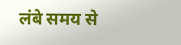लंबे समय से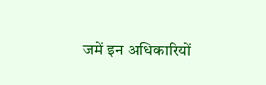जमें इन अधिकारियों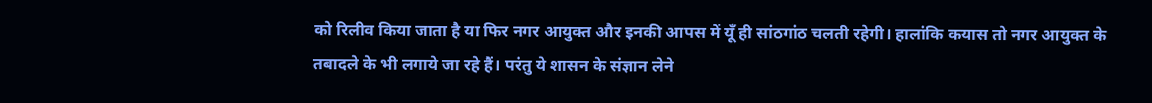को रिलीव किया जाता है या फिर नगर आयुक्त और इनकी आपस में यूँ ही सांठगांठ चलती रहेगी। हालांकि कयास तो नगर आयुक्त के तबादले के भी लगाये जा रहे हैं। परंतु ये शासन के संज्ञान लेने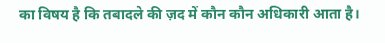का विषय है कि तबादले की ज़द में कौन कौन अधिकारी आता है।